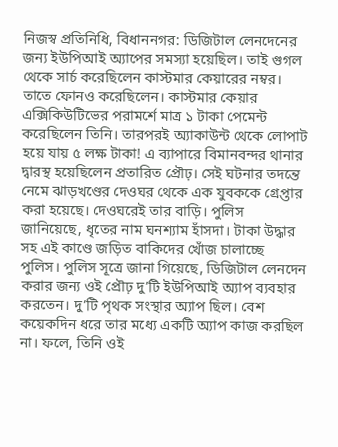নিজস্ব প্রতিনিধি, বিধাননগর: ডিজিটাল লেনদেনের জন্য ইউপিআই অ্যাপের সমস্যা হয়েছিল। তাই গুগল থেকে সার্চ করেছিলেন কাস্টমার কেয়ারের নম্বর। তাতে ফোনও করেছিলেন। কাস্টমার কেয়ার এক্সিকিউটিভের পরামর্শে মাত্র ১ টাকা পেমেন্ট করেছিলেন তিনি। তারপরই অ্যাকাউন্ট থেকে লোপাট হয়ে যায় ৫ লক্ষ টাকা! এ ব্যাপারে বিমানবন্দর থানার দ্বারস্থ হয়েছিলেন প্রতারিত প্রৌঢ়। সেই ঘটনার তদন্তে নেমে ঝাড়খণ্ডের দেওঘর থেকে এক যুবককে গ্রেপ্তার করা হয়েছে। দেওঘরেই তার বাড়ি। পুলিস জানিয়েছে, ধৃতের নাম ঘনশ্যাম হাঁসদা। টাকা উদ্ধার সহ এই কাণ্ডে জড়িত বাকিদের খোঁজ চালাচ্ছে পুলিস। পুলিস সূত্রে জানা গিয়েছে, ডিজিটাল লেনদেন করার জন্য ওই প্রৌঢ় দু’টি ইউপিআই অ্যাপ ব্যবহার করতেন। দু’টি পৃথক সংস্থার অ্যাপ ছিল। বেশ কয়েকদিন ধরে তার মধ্যে একটি অ্যাপ কাজ করছিল না। ফলে, তিনি ওই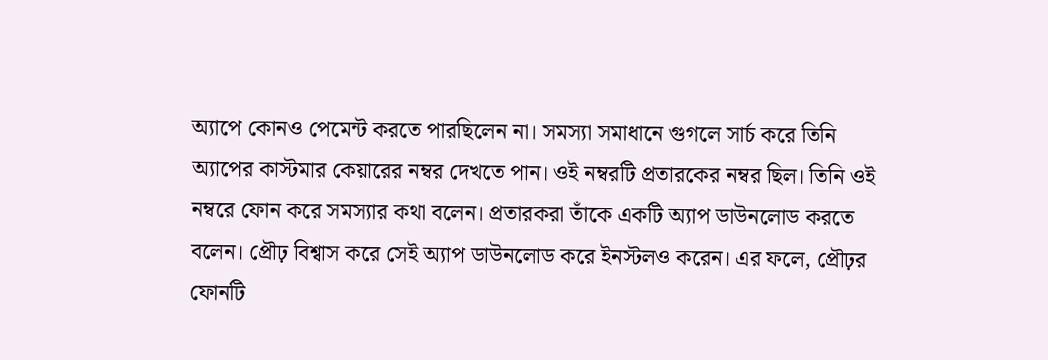অ্যাপে কোনও পেমেন্ট করতে পারছিলেন না। সমস্যা সমাধানে গুগলে সার্চ করে তিনি অ্যাপের কাস্টমার কেয়ারের নম্বর দেখতে পান। ওই নম্বরটি প্রতারকের নম্বর ছিল। তিনি ওই নম্বরে ফোন করে সমস্যার কথা বলেন। প্রতারকরা তাঁকে একটি অ্যাপ ডাউনলোড করতে বলেন। প্রৌঢ় বিশ্বাস করে সেই অ্যাপ ডাউনলোড করে ইনস্টলও করেন। এর ফলে, প্রৌঢ়র ফোনটি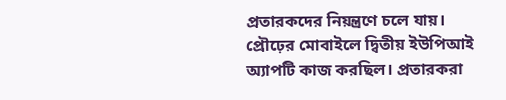প্রতারকদের নিয়ন্ত্রণে চলে যায়।
প্রৌঢ়ের মোবাইলে দ্বিতীয় ইউপিআই অ্যাপটি কাজ করছিল। প্রতারকরা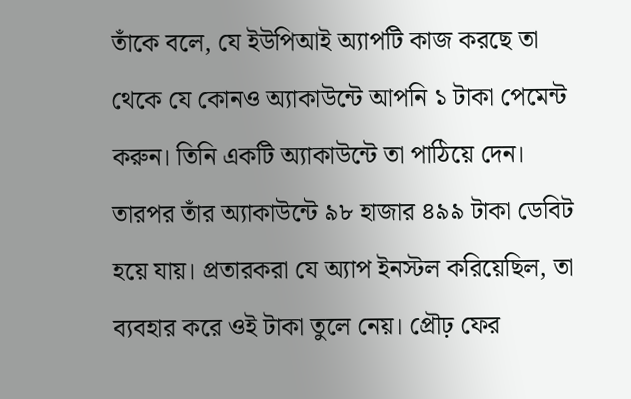তাঁকে বলে, যে ইউপিআই অ্যাপটি কাজ করছে তা থেকে যে কোনও অ্যাকাউন্টে আপনি ১ টাকা পেমেন্ট করুন। তিনি একটি অ্যাকাউন্টে তা পাঠিয়ে দেন। তারপর তাঁর অ্যাকাউন্টে ৯৮ হাজার ৪৯৯ টাকা ডেবিট হয়ে যায়। প্রতারকরা যে অ্যাপ ইনস্টল করিয়েছিল, তা ব্যবহার করে ওই টাকা তুলে নেয়। প্রৌঢ় ফের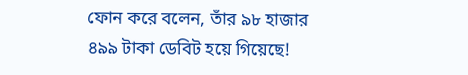ফোন করে বলেন, তাঁর ৯৮ হাজার ৪৯৯ টাকা ডেবিট হয়ে গিয়েছে!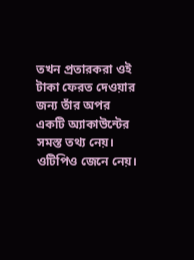তখন প্রতারকরা ওই টাকা ফেরত দেওয়ার জন্য তাঁর অপর একটি অ্যাকাউন্টের সমস্ত তথ্য নেয়। ওটিপিও জেনে নেয়।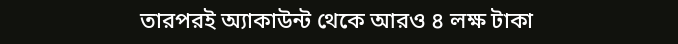তারপরই অ্যাকাউন্ট থেকে আরও ৪ লক্ষ টাকা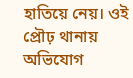হাতিয়ে নেয়। ওই প্রৌঢ় থানায় অভিযোগ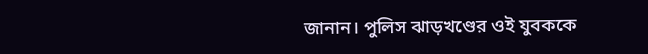জানান। পুলিস ঝাড়খণ্ডের ওই যুবককে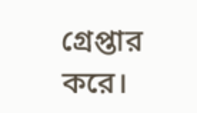গ্রেপ্তার করে।